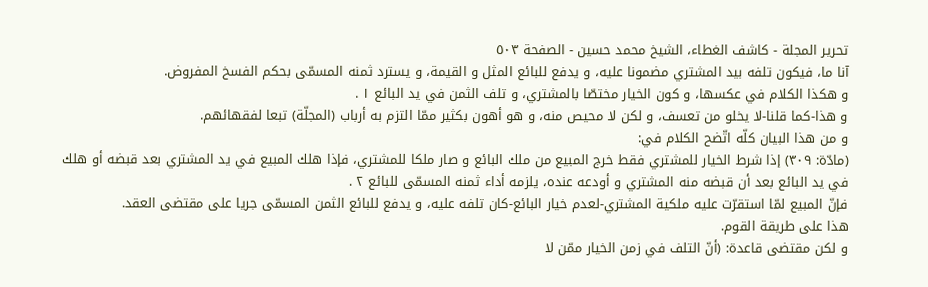تحرير المجلة - كاشف الغطاء، الشيخ محمد حسين - الصفحة ٥٠٣
آنا ما، فيكون تلفه بيد المشتري مضمونا عليه، و يدفع للبائع المثل و القيمة، و يسترد ثمنه المسمّى بحكم الفسخ المفروض.
و هكذا الكلام في عكسها، و كون الخيار مختصّا بالمشتري، و تلف الثمن في يد البائع ١ .
و هذا-كما قلنا-لا يخلو من تعسف، و لكن لا محيص منه، و هو أهون بكثير ممّا التزم به أرباب (المجلّة) تبعا لفقهائهم.
و من هذا البيان كلّه اتّضح الكلام في:
(مادّة: ٣٠٩) إذا شرط الخيار للمشتري فقط خرج المبيع من ملك البائع و صار ملكا للمشتري، فإذا هلك المبيع في يد المشتري بعد قبضه أو هلك في يد البائع بعد أن قبضه منه المشتري و أودعه عنده، يلزمه أداء ثمنه المسمّى للبائع ٢ .
فإنّ المبيع لمّا استقرّت عليه ملكية المشتري-لعدم خيار البائع-كان تلفه عليه، و يدفع للبائع الثمن المسمّى جريا على مقتضى العقد.
هذا على طريقة القوم.
و لكن مقتضى قاعدة: (أنّ التلف في زمن الخيار ممّن لا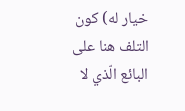خيار له) كون التلف هنا على البائع الّذي لا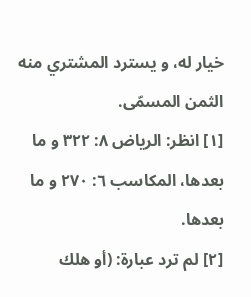خيار له، و يسترد المشتري منه الثمن المسمّى.
[١] انظر: الرياض ٨: ٣٢٢ و ما بعدها، المكاسب ٦: ٢٧٠ و ما بعدها.
[٢] لم ترد عبارة: (أو هلك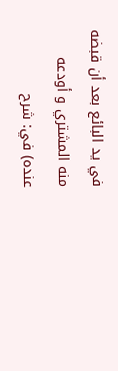في يد البائع بعد أن قبضه منه المشتري و أودعه عنده) في: شرح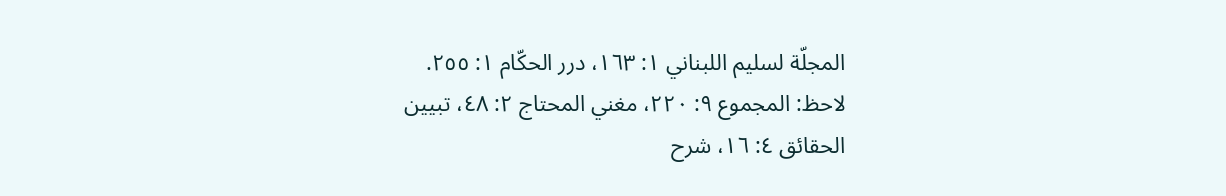المجلّة لسليم اللبناني ١: ١٦٣، درر الحكّام ١: ٢٥٥.
لاحظ: المجموع ٩: ٢٢٠، مغني المحتاج ٢: ٤٨، تبيين الحقائق ٤: ١٦، شرح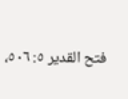فتح القدير ٥: ٥٠٦،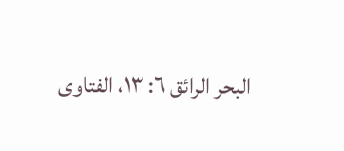البحر الرائق ٦: ١٣، الفتاوى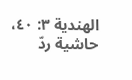الهندية ٣: ٤٠، حاشية ردّ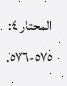المحتار ٤: ٥٧٥-٥٧٦.